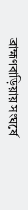ব্রাহ্মণবাড়িয়ায় সংঘর্ষে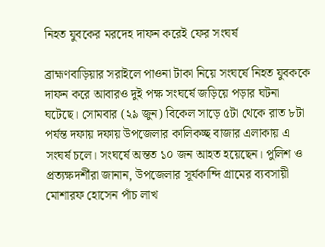নিহত যুবকের মরদেহ দাফন করেই ফের সংঘর্ষ

ব্রাহ্মণবাড়িয়ার সরাইলে পাওনা টাকা নিয়ে সংঘর্ষে নিহত যুবককে দাফন করে আবারও দুই পক্ষ সংঘর্ষে জড়িয়ে পড়ার ঘটনা ঘটেছে। সোমবার (২৯ জুন) বিকেল সাড়ে ৫টা থেকে রাত ৮টা পর্যন্ত দফায় দফায় উপজেলার কালিকচ্ছ বাজার এলাকায় এ সংঘর্ষ চলে। সংঘর্ষে অন্তত ১০ জন আহত হয়েছেন। পুলিশ ও প্রত্যক্ষদর্শীরা জানান, উপজেলার সূর্যকান্দি গ্রামের ব্যবসায়ী মোশারফ হোসেন পাঁচ লাখ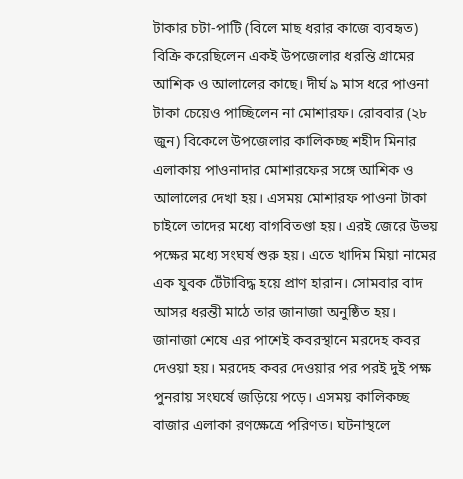টাকার চটা-পাটি (বিলে মাছ ধরার কাজে ব্যবহৃত) বিক্রি করেছিলেন একই উপজেলার ধরন্তি গ্রামের আশিক ও আলালের কাছে। দীর্ঘ ৯ মাস ধরে পাওনা টাকা চেয়েও পাচ্ছিলেন না মোশারফ। রোববার (২৮ জুন) বিকেলে উপজেলার কালিকচ্ছ শহীদ মিনার এলাকায় পাওনাদার মোশারফের সঙ্গে আশিক ও আলালের দেখা হয়। এসময় মোশারফ পাওনা টাকা চাইলে তাদের মধ্যে বাগবিতণ্ডা হয়। এরই জেরে উভয় পক্ষের মধ্যে সংঘর্ষ শুরু হয়। এতে খাদিম মিয়া নামের এক যুবক টেঁটাবিদ্ধ হয়ে প্রাণ হারান। সোমবার বাদ আসর ধরন্তী মাঠে তার জানাজা অনুষ্ঠিত হয়। জানাজা শেষে এর পাশেই কবরস্থানে মরদেহ কবর দেওয়া হয়। মরদেহ কবর দেওয়ার পর পরই দুই পক্ষ পুনরায় সংঘর্ষে জড়িয়ে পড়ে। এসময় কালিকচ্ছ বাজার এলাকা রণক্ষেত্রে পরিণত। ঘটনাস্থলে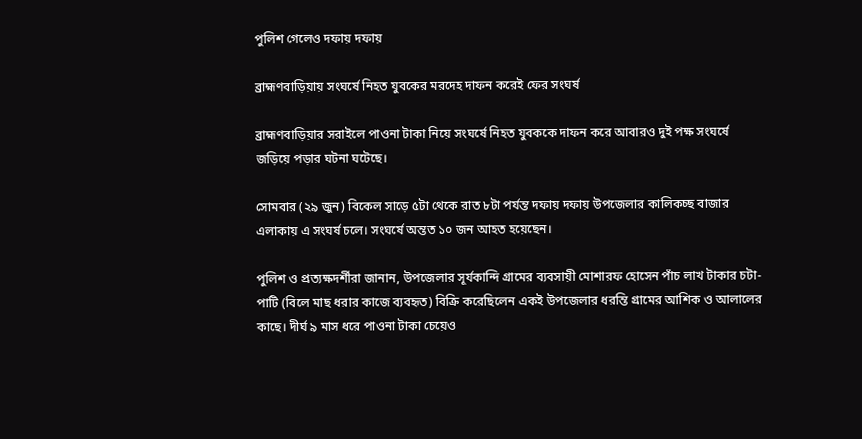পুলিশ গেলেও দফায় দফায়

ব্রাহ্মণবাড়িয়ায় সংঘর্ষে নিহত যুবকের মরদেহ দাফন করেই ফের সংঘর্ষ

ব্রাহ্মণবাড়িয়ার সরাইলে পাওনা টাকা নিয়ে সংঘর্ষে নিহত যুবককে দাফন করে আবারও দুই পক্ষ সংঘর্ষে জড়িয়ে পড়ার ঘটনা ঘটেছে।

সোমবার (২৯ জুন) বিকেল সাড়ে ৫টা থেকে রাত ৮টা পর্যন্ত দফায় দফায় উপজেলার কালিকচ্ছ বাজার এলাকায় এ সংঘর্ষ চলে। সংঘর্ষে অন্তত ১০ জন আহত হয়েছেন।

পুলিশ ও প্রত্যক্ষদর্শীরা জানান, উপজেলার সূর্যকান্দি গ্রামের ব্যবসায়ী মোশারফ হোসেন পাঁচ লাখ টাকার চটা-পাটি (বিলে মাছ ধরার কাজে ব্যবহৃত) বিক্রি করেছিলেন একই উপজেলার ধরন্তি গ্রামের আশিক ও আলালের কাছে। দীর্ঘ ৯ মাস ধরে পাওনা টাকা চেয়েও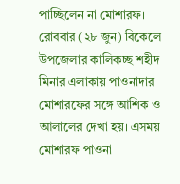পাচ্ছিলেন না মোশারফ। রোববার (২৮ জুন) বিকেলে উপজেলার কালিকচ্ছ শহীদ মিনার এলাকায় পাওনাদার মোশারফের সঙ্গে আশিক ও আলালের দেখা হয়। এসময় মোশারফ পাওনা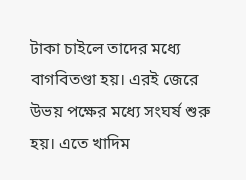টাকা চাইলে তাদের মধ্যে বাগবিতণ্ডা হয়। এরই জেরে উভয় পক্ষের মধ্যে সংঘর্ষ শুরু হয়। এতে খাদিম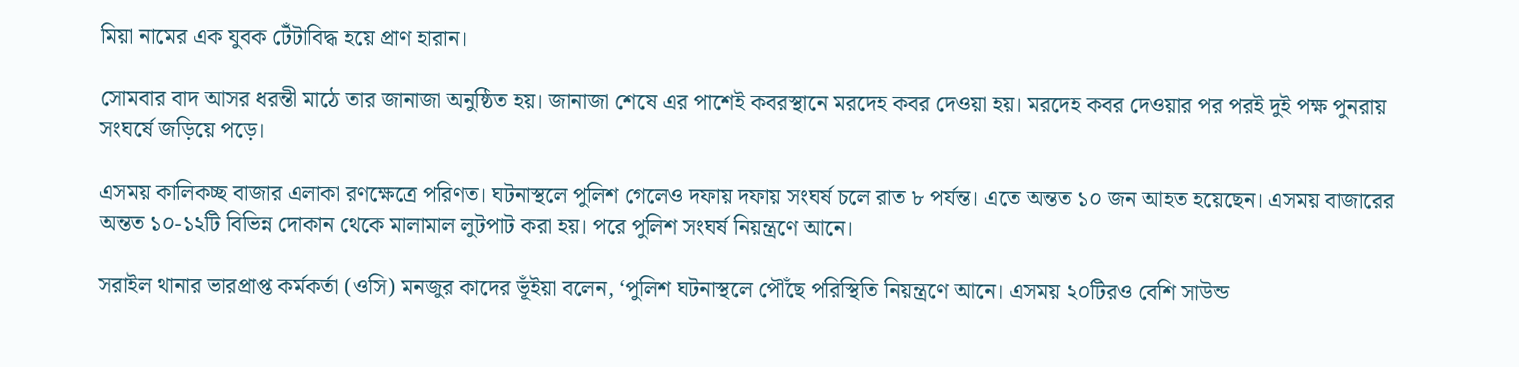মিয়া নামের এক যুবক টেঁটাবিদ্ধ হয়ে প্রাণ হারান।

সোমবার বাদ আসর ধরন্তী মাঠে তার জানাজা অনুষ্ঠিত হয়। জানাজা শেষে এর পাশেই কবরস্থানে মরদেহ কবর দেওয়া হয়। মরদেহ কবর দেওয়ার পর পরই দুই পক্ষ পুনরায় সংঘর্ষে জড়িয়ে পড়ে।

এসময় কালিকচ্ছ বাজার এলাকা রণক্ষেত্রে পরিণত। ঘটনাস্থলে পুলিশ গেলেও দফায় দফায় সংঘর্ষ চলে রাত ৮ পর্যন্ত। এতে অন্তত ১০ জন আহত হয়েছেন। এসময় বাজারের অন্তত ১০-১২টি বিভিন্ন দোকান থেকে মালামাল লুটপাট করা হয়। পরে পুলিশ সংঘর্ষ নিয়ন্ত্রণে আনে।

সরাইল থানার ভারপ্রাপ্ত কর্মকর্তা (ওসি) মনজুর কাদের ভূঁইয়া বলেন, ‘পুলিশ ঘটনাস্থলে পৌঁছে পরিস্থিতি নিয়ন্ত্রণে আনে। এসময় ২০টিরও বেশি সাউন্ড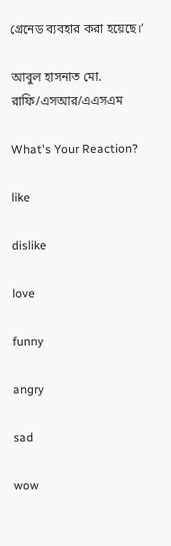গ্রেনেড ব্যবহার করা হয়েছে।’

আবুল হাসনাত মো. রাফি/এসআর/এএসএম

What's Your Reaction?

like

dislike

love

funny

angry

sad

wow